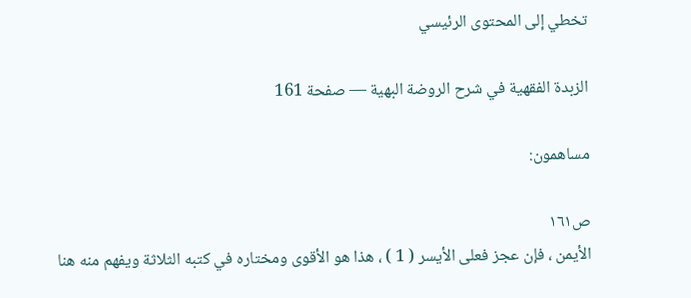تخطي إلى المحتوى الرئيسي

الزبدة الفقهية في شرح الروضة البهية — صفحة 161

مساهمون:

ص١٦١
الأيمن ، فإن عجز فعلى الأيسر ( 1 ) ، هذا هو الأقوى ومختاره في كتبه الثلاثة ويفهم منه هنا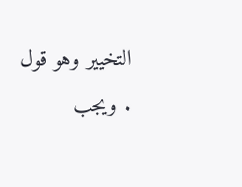التخيير وهو قول . ويجب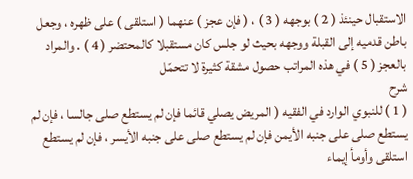الاستقبال حينئذ ( 2 ) بوجهه ( 3 ) ، ( فإن عجز ) عنهما ( استلقى ) على ظهره ، وجعل باطن قدميه إلى القبلة ووجهه بحيث لو جلس كان مستقبلا كالمحتضر ( 4 ) . والمراد بالعجز ( 5 ) في هذه المراتب حصول مشقة كثيرة لا تتحمّل
شرح
( 1 ) للنبوي الوارد في الفقيه ( المريض يصلي قائما فإن لم يستطع صلى جالسا ، فإن لم يستطع صلى على جنبه الأيمن فإن لم يستطع صلى على جنبه الأيسر ، فإن لم يستطع استلقى وأومأ إيماء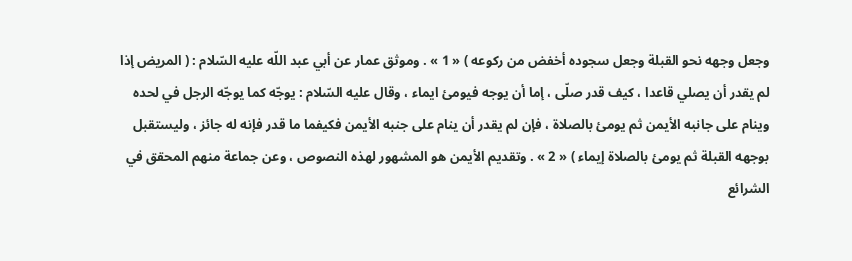وجعل وجهه نحو القبلة وجعل سجوده أخفض من ركوعه ) « 1 » . وموثق عمار عن أبي عبد اللّه عليه السّلام : ( المريض إذا لم يقدر أن يصلي قاعدا ، كيف قدر صلّى ، إما أن يوجه فيومئ ايماء ، وقال عليه السّلام : يوجّه كما يوجّه الرجل في لحده وينام على جانبه الأيمن ثم يومئ بالصلاة ، فإن لم يقدر أن ينام على جنبه الأيمن فكيفما ما قدر فإنه له جائز ، وليستقبل بوجهه القبلة ثم يومئ بالصلاة إيماء ) « 2 » . وتقديم الأيمن هو المشهور لهذه النصوص ، وعن جماعة منهم المحقق في الشرائع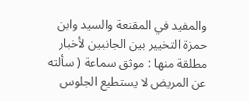والمفيد في المقنعة والسيد وابن حمزة التخيير بين الجانبين لأخبار مطلقة منها : موثق سماعة ( سألته عن المريض لا يستطيع الجلوس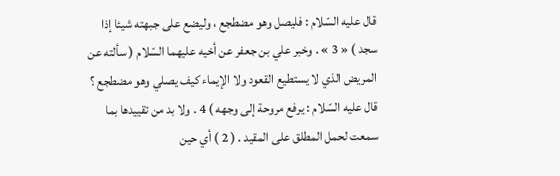قال عليه السّلام : فليصل وهو مضطجع ، وليضع على جبهته شيئا إذا سجد ) « 3 » . وخبر علي بن جعفر عن أخيه عليهما السّلام ( سألته عن المريض الذي لا يستطيع القعود ولا الإيماء كيف يصلي وهو مضطجع ؟ قال عليه السّلام : يرفع مروحة إلى وجهه ) 4 . ولا بد من تقييدها بما سمعت لحمل المطلق على المقيد . ( 2 ) أي حين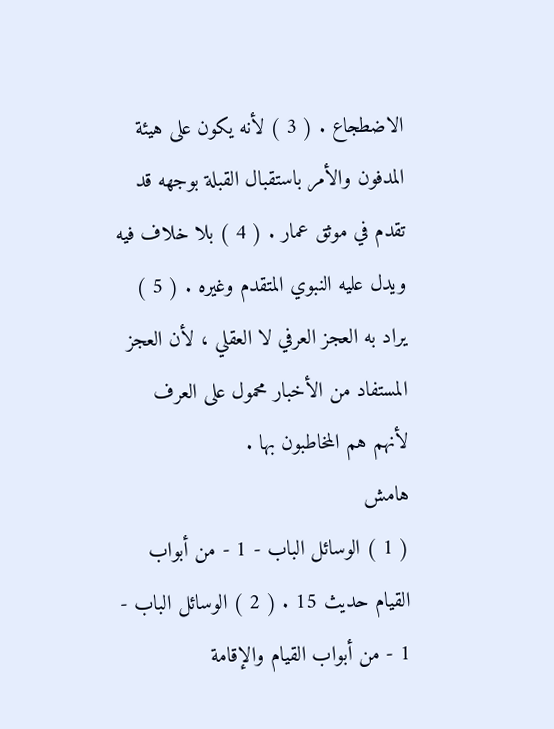الاضطجاع . ( 3 ) لأنه يكون على هيئة المدفون والأمر باستقبال القبلة بوجهه قد تقدم في موثق عمار . ( 4 ) بلا خلاف فيه ويدل عليه النبوي المتقدم وغيره . ( 5 ) يراد به العجز العرفي لا العقلي ، لأن العجز المستفاد من الأخبار محمول على العرف لأنهم هم المخاطبون بها .
هامش
( 1 ) الوسائل الباب - 1 - من أبواب القيام حديث 15 . ( 2 ) الوسائل الباب - 1 - من أبواب القيام والإقامة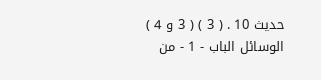حديث 10 . ( 3 ) ( 3 و 4 ) الوسائل الباب - 1 - من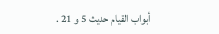أبواب القيام حديث 5 و 21 .